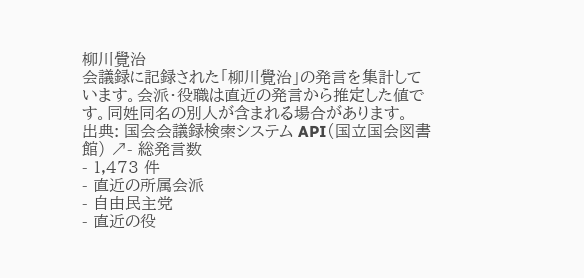柳川覺治
会議録に記録された「柳川覺治」の発言を集計しています。会派・役職は直近の発言から推定した値です。同姓同名の別人が含まれる場合があります。
出典: 国会会議録検索システム API(国立国会図書館) ↗- 総発言数
- 1,473 件
- 直近の所属会派
- 自由民主党
- 直近の役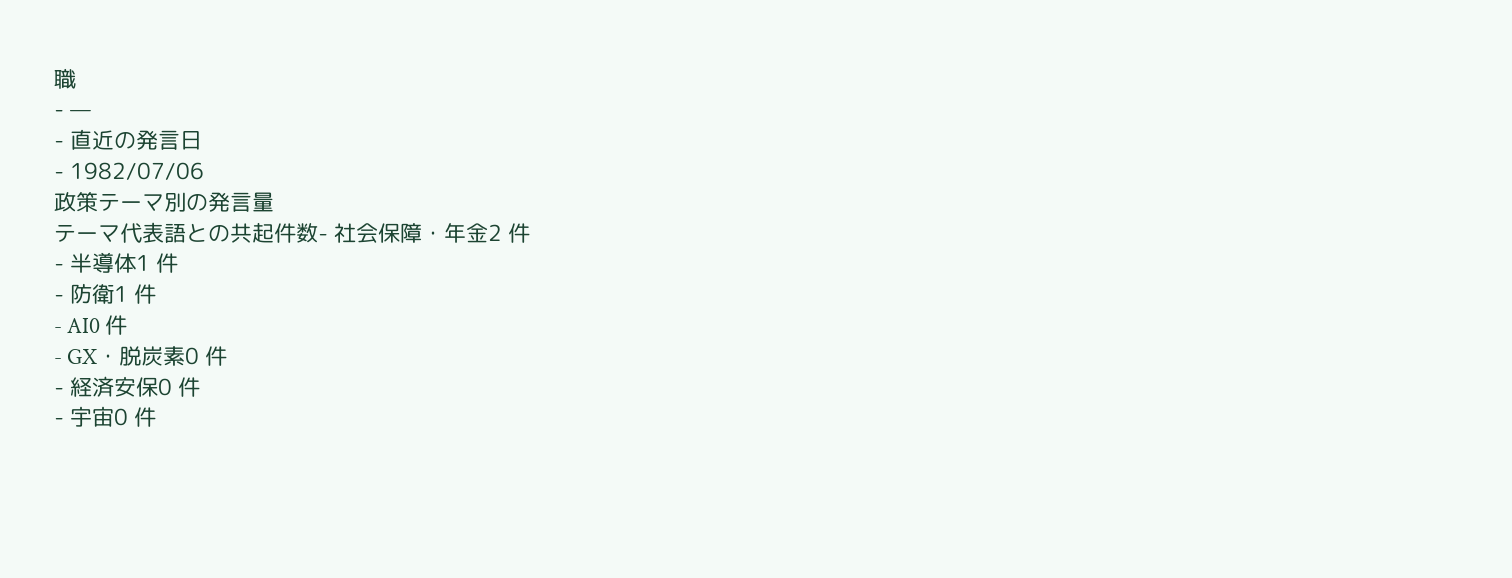職
- —
- 直近の発言日
- 1982/07/06
政策テーマ別の発言量
テーマ代表語との共起件数- 社会保障・年金2 件
- 半導体1 件
- 防衛1 件
- AI0 件
- GX・脱炭素0 件
- 経済安保0 件
- 宇宙0 件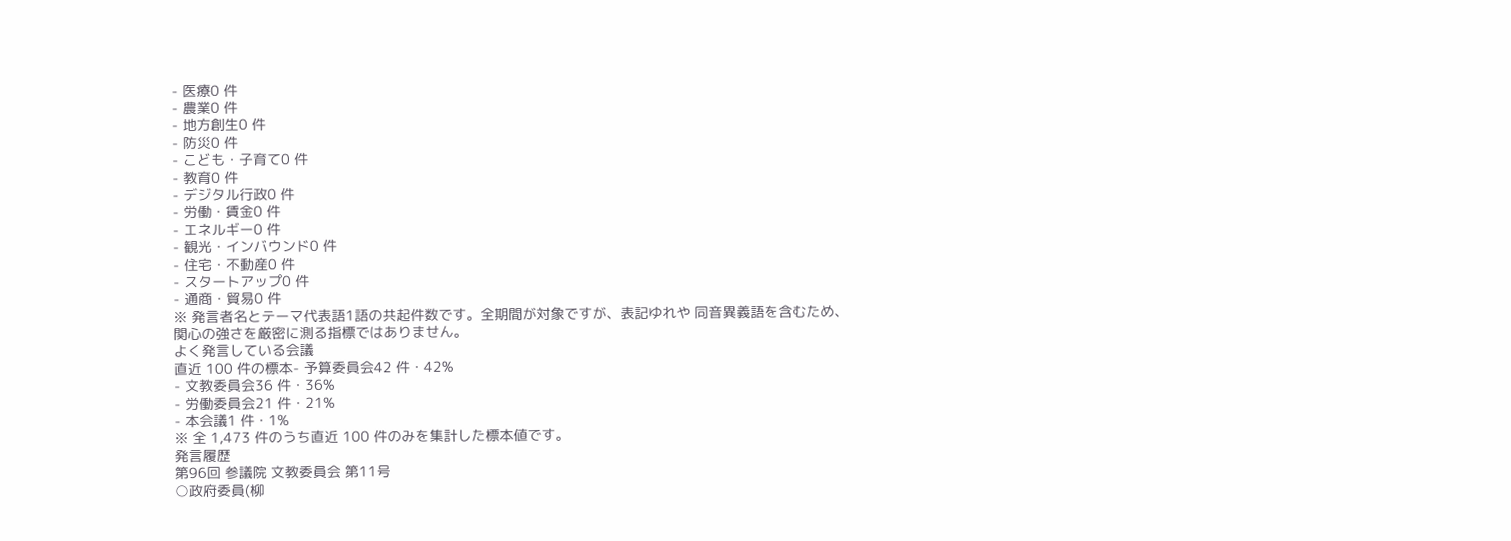- 医療0 件
- 農業0 件
- 地方創生0 件
- 防災0 件
- こども・子育て0 件
- 教育0 件
- デジタル行政0 件
- 労働・賃金0 件
- エネルギー0 件
- 観光・インバウンド0 件
- 住宅・不動産0 件
- スタートアップ0 件
- 通商・貿易0 件
※ 発言者名とテーマ代表語1語の共起件数です。全期間が対象ですが、表記ゆれや 同音異義語を含むため、関心の強さを厳密に測る指標ではありません。
よく発言している会議
直近 100 件の標本- 予算委員会42 件・42%
- 文教委員会36 件・36%
- 労働委員会21 件・21%
- 本会議1 件・1%
※ 全 1,473 件のうち直近 100 件のみを集計した標本値です。
発言履歴
第96回 参議院 文教委員会 第11号
○政府委員(柳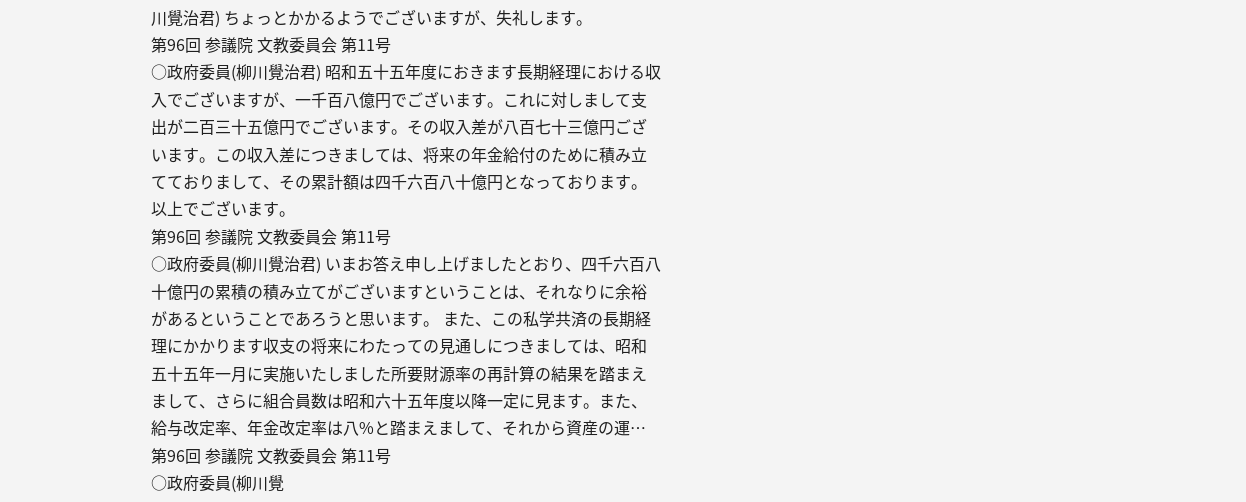川覺治君) ちょっとかかるようでございますが、失礼します。
第96回 参議院 文教委員会 第11号
○政府委員(柳川覺治君) 昭和五十五年度におきます長期経理における収入でございますが、一千百八億円でございます。これに対しまして支出が二百三十五億円でございます。その収入差が八百七十三億円ございます。この収入差につきましては、将来の年金給付のために積み立てておりまして、その累計額は四千六百八十億円となっております。 以上でございます。
第96回 参議院 文教委員会 第11号
○政府委員(柳川覺治君) いまお答え申し上げましたとおり、四千六百八十億円の累積の積み立てがございますということは、それなりに余裕があるということであろうと思います。 また、この私学共済の長期経理にかかります収支の将来にわたっての見通しにつきましては、昭和五十五年一月に実施いたしました所要財源率の再計算の結果を踏まえまして、さらに組合員数は昭和六十五年度以降一定に見ます。また、給与改定率、年金改定率は八%と踏まえまして、それから資産の運…
第96回 参議院 文教委員会 第11号
○政府委員(柳川覺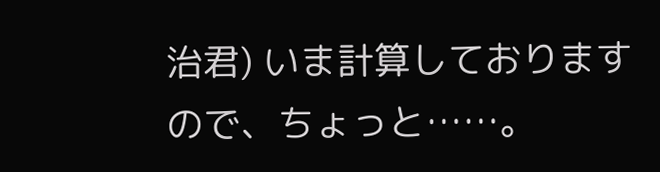治君) いま計算しておりますので、ちょっと……。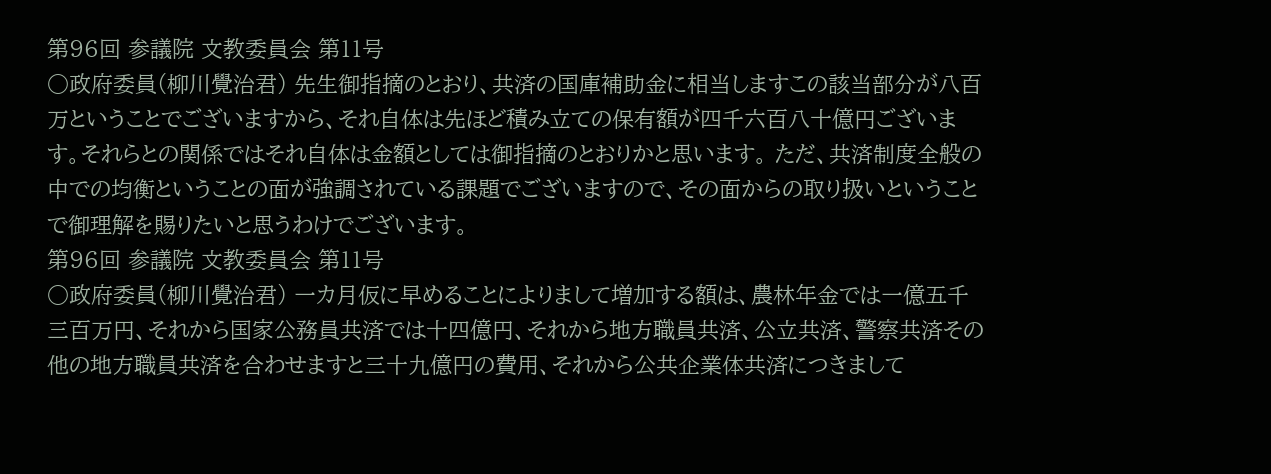第96回 参議院 文教委員会 第11号
○政府委員(柳川覺治君) 先生御指摘のとおり、共済の国庫補助金に相当しますこの該当部分が八百万ということでございますから、それ自体は先ほど積み立ての保有額が四千六百八十億円ございます。それらとの関係ではそれ自体は金額としては御指摘のとおりかと思います。 ただ、共済制度全般の中での均衡ということの面が強調されている課題でございますので、その面からの取り扱いということで御理解を賜りたいと思うわけでございます。
第96回 参議院 文教委員会 第11号
○政府委員(柳川覺治君) 一カ月仮に早めることによりまして増加する額は、農林年金では一億五千三百万円、それから国家公務員共済では十四億円、それから地方職員共済、公立共済、警察共済その他の地方職員共済を合わせますと三十九億円の費用、それから公共企業体共済につきまして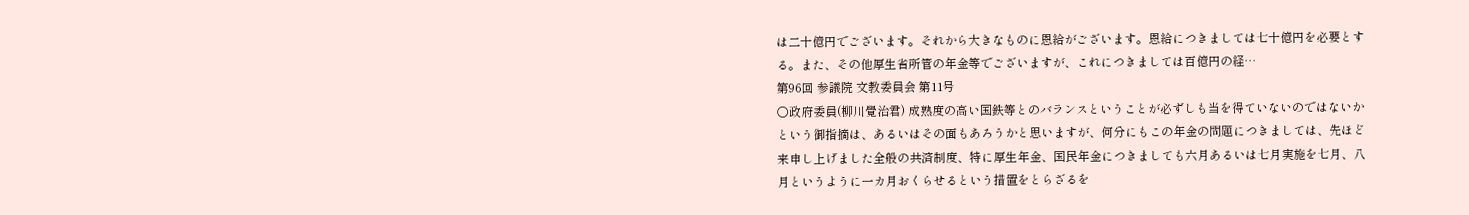は二十億円でございます。それから大きなものに恩給がございます。恩給につきましては七十億円を必要とする。また、その他厚生省所管の年金等でございますが、これにつきましては百億円の経…
第96回 参議院 文教委員会 第11号
○政府委員(柳川覺治君) 成熟度の高い国鉄等とのバランスということが必ずしも当を得ていないのではないかという御指摘は、あるいはその面もあろうかと思いますが、何分にもこの年金の問題につきましては、先ほど来申し上げました全般の共済制度、特に厚生年金、国民年金につきましても六月あるいは七月実施を七月、八月というように一カ月おくらせるという措置をとらざるを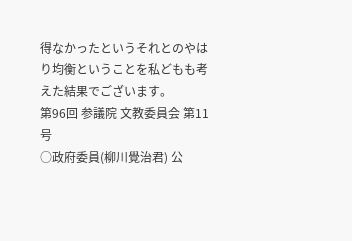得なかったというそれとのやはり均衡ということを私どもも考えた結果でございます。
第96回 参議院 文教委員会 第11号
○政府委員(柳川覺治君) 公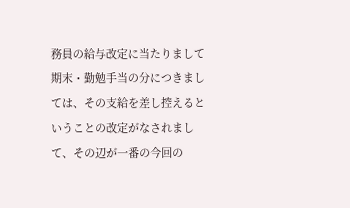務員の給与改定に当たりまして期末・勤勉手当の分につきましては、その支給を差し控えるということの改定がなされまして、その辺が一番の今回の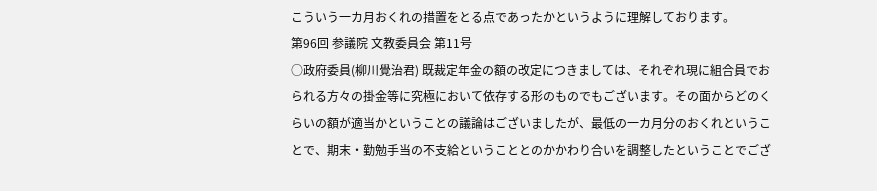こういう一カ月おくれの措置をとる点であったかというように理解しております。
第96回 参議院 文教委員会 第11号
○政府委員(柳川覺治君) 既裁定年金の額の改定につきましては、それぞれ現に組合員でおられる方々の掛金等に究極において依存する形のものでもございます。その面からどのくらいの額が適当かということの議論はございましたが、最低の一カ月分のおくれということで、期末・勤勉手当の不支給ということとのかかわり合いを調整したということでござ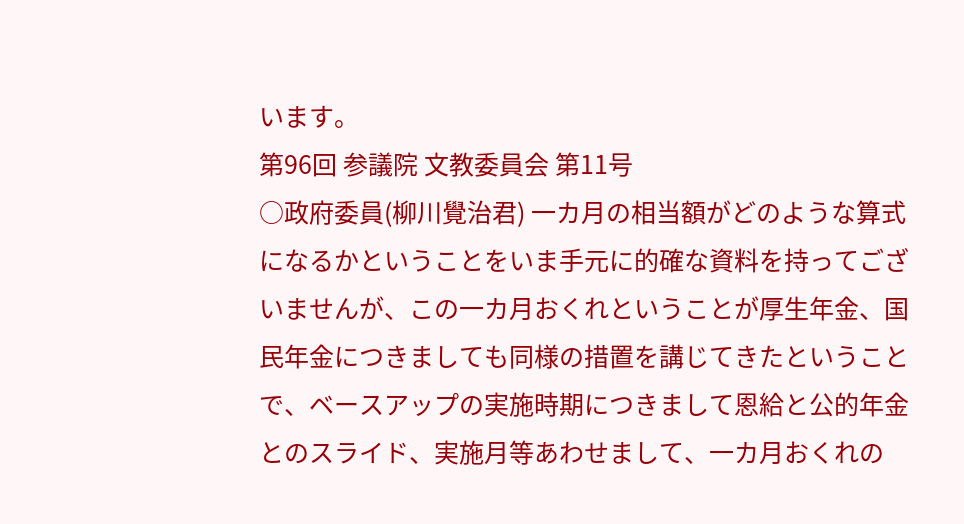います。
第96回 参議院 文教委員会 第11号
○政府委員(柳川覺治君) 一カ月の相当額がどのような算式になるかということをいま手元に的確な資料を持ってございませんが、この一カ月おくれということが厚生年金、国民年金につきましても同様の措置を講じてきたということで、ベースアップの実施時期につきまして恩給と公的年金とのスライド、実施月等あわせまして、一カ月おくれの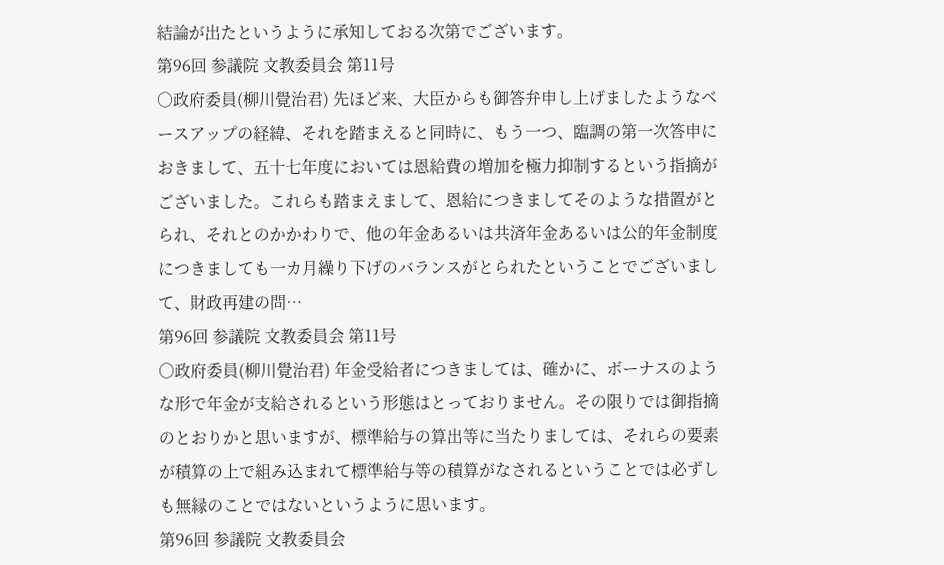結論が出たというように承知しておる次第でございます。
第96回 参議院 文教委員会 第11号
○政府委員(柳川覺治君) 先ほど来、大臣からも御答弁申し上げましたようなベースアップの経緯、それを踏まえると同時に、もう一つ、臨調の第一次答申におきまして、五十七年度においては恩給費の増加を極力抑制するという指摘がございました。これらも踏まえまして、恩給につきましてそのような措置がとられ、それとのかかわりで、他の年金あるいは共済年金あるいは公的年金制度につきましても一カ月繰り下げのバランスがとられたということでございまして、財政再建の問…
第96回 参議院 文教委員会 第11号
○政府委員(柳川覺治君) 年金受給者につきましては、確かに、ボーナスのような形で年金が支給されるという形態はとっておりません。その限りでは御指摘のとおりかと思いますが、標準給与の算出等に当たりましては、それらの要素が積算の上で組み込まれて標準給与等の積算がなされるということでは必ずしも無縁のことではないというように思います。
第96回 参議院 文教委員会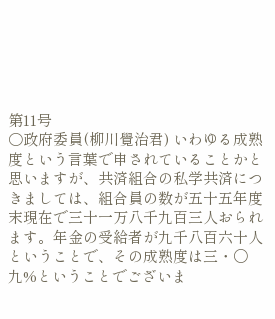第11号
○政府委員(柳川覺治君) いわゆる成熟度という言葉で申されていることかと思いますが、共済組合の私学共済につきましては、組合員の数が五十五年度末現在で三十一万八千九百三人おられます。年金の受給者が九千八百六十人ということで、その成熟度は三・〇九%ということでございま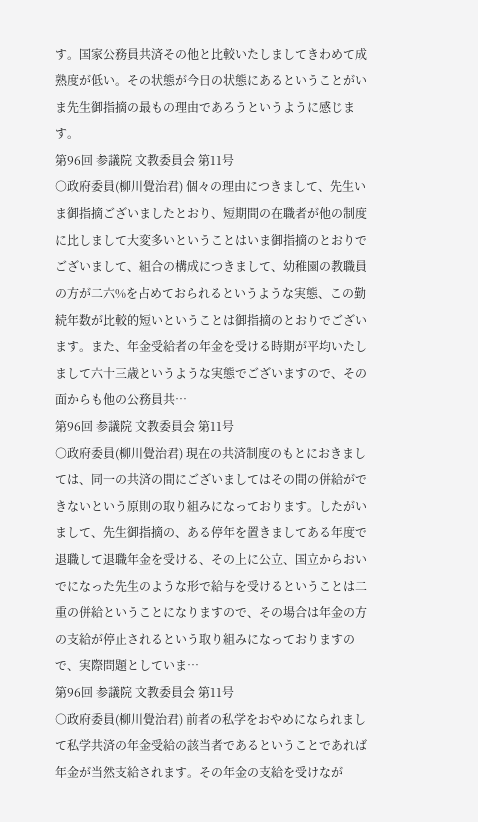す。国家公務員共済その他と比較いたしましてきわめて成熟度が低い。その状態が今日の状態にあるということがいま先生御指摘の最もの理由であろうというように感じます。
第96回 参議院 文教委員会 第11号
○政府委員(柳川覺治君) 個々の理由につきまして、先生いま御指摘ございましたとおり、短期間の在職者が他の制度に比しまして大変多いということはいま御指摘のとおりでございまして、組合の構成につきまして、幼稚園の教職員の方が二六%を占めておられるというような実態、この勤続年数が比較的短いということは御指摘のとおりでございます。また、年金受給者の年金を受ける時期が平均いたしまして六十三歳というような実態でございますので、その面からも他の公務員共…
第96回 参議院 文教委員会 第11号
○政府委員(柳川覺治君) 現在の共済制度のもとにおきましては、同一の共済の間にございましてはその間の併給ができないという原則の取り組みになっております。したがいまして、先生御指摘の、ある停年を置きましてある年度で退職して退職年金を受ける、その上に公立、国立からおいでになった先生のような形で給与を受けるということは二重の併給ということになりますので、その場合は年金の方の支給が停止されるという取り組みになっておりますので、実際問題としていま…
第96回 参議院 文教委員会 第11号
○政府委員(柳川覺治君) 前者の私学をおやめになられまして私学共済の年金受給の該当者であるということであれば年金が当然支給されます。その年金の支給を受けなが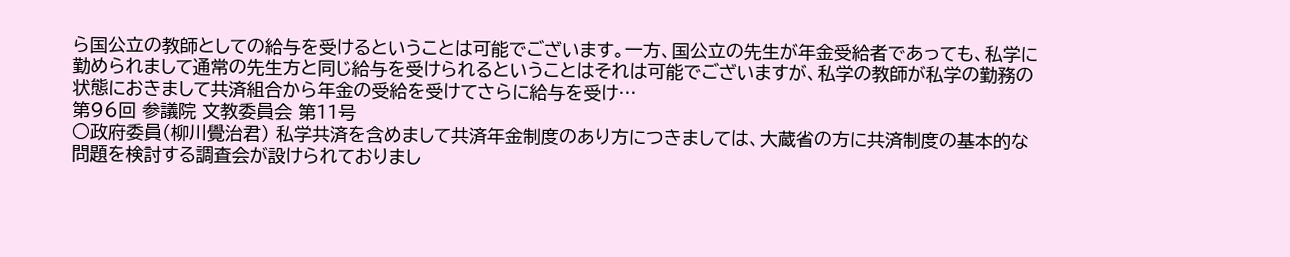ら国公立の教師としての給与を受けるということは可能でございます。一方、国公立の先生が年金受給者であっても、私学に勤められまして通常の先生方と同じ給与を受けられるということはそれは可能でございますが、私学の教師が私学の勤務の状態におきまして共済組合から年金の受給を受けてさらに給与を受け…
第96回 参議院 文教委員会 第11号
○政府委員(柳川覺治君) 私学共済を含めまして共済年金制度のあり方につきましては、大蔵省の方に共済制度の基本的な問題を検討する調査会が設けられておりまし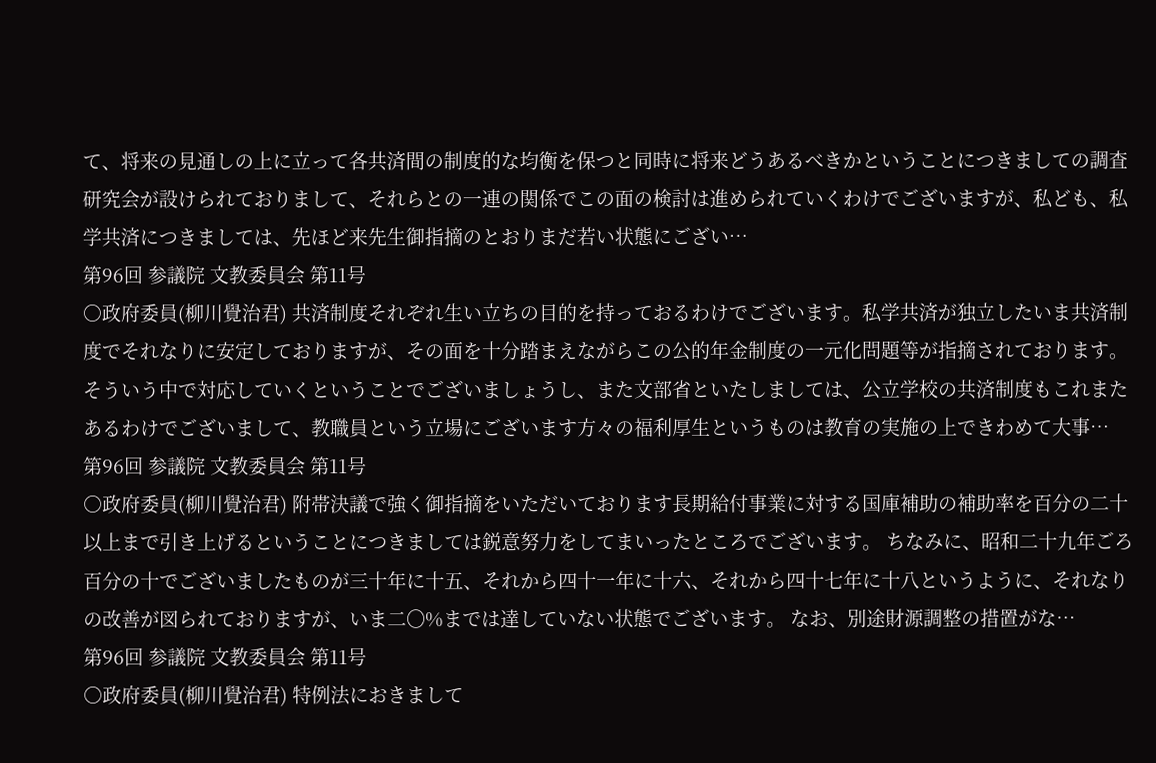て、将来の見通しの上に立って各共済間の制度的な均衡を保つと同時に将来どうあるべきかということにつきましての調査研究会が設けられておりまして、それらとの一連の関係でこの面の検討は進められていくわけでございますが、私ども、私学共済につきましては、先ほど来先生御指摘のとおりまだ若い状態にござい…
第96回 参議院 文教委員会 第11号
○政府委員(柳川覺治君) 共済制度それぞれ生い立ちの目的を持っておるわけでございます。私学共済が独立したいま共済制度でそれなりに安定しておりますが、その面を十分踏まえながらこの公的年金制度の一元化問題等が指摘されております。そういう中で対応していくということでございましょうし、また文部省といたしましては、公立学校の共済制度もこれまたあるわけでございまして、教職員という立場にございます方々の福利厚生というものは教育の実施の上できわめて大事…
第96回 参議院 文教委員会 第11号
○政府委員(柳川覺治君) 附帯決議で強く御指摘をいただいております長期給付事業に対する国庫補助の補助率を百分の二十以上まで引き上げるということにつきましては鋭意努力をしてまいったところでございます。 ちなみに、昭和二十九年ごろ百分の十でございましたものが三十年に十五、それから四十一年に十六、それから四十七年に十八というように、それなりの改善が図られておりますが、いま二〇%までは達していない状態でございます。 なお、別途財源調整の措置がな…
第96回 参議院 文教委員会 第11号
○政府委員(柳川覺治君) 特例法におきまして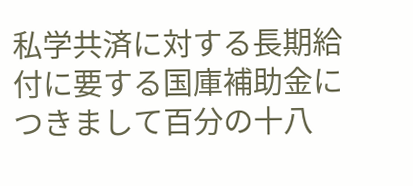私学共済に対する長期給付に要する国庫補助金につきまして百分の十八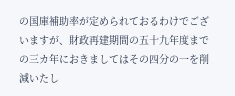の国庫補助率が定められておるわけでございますが、財政再建期間の五十九年度までの三カ年におきましてはその四分の一を削減いたし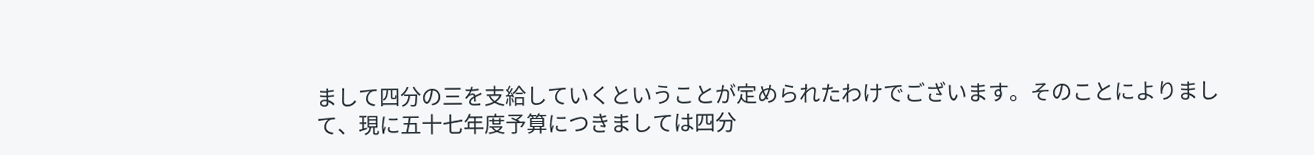まして四分の三を支給していくということが定められたわけでございます。そのことによりまして、現に五十七年度予算につきましては四分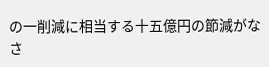の一削減に相当する十五億円の節減がなさ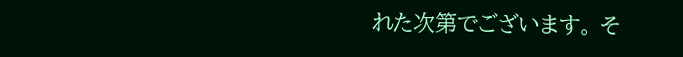れた次第でございます。 そ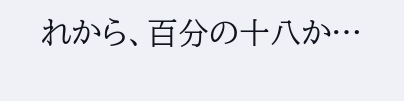れから、百分の十八か…